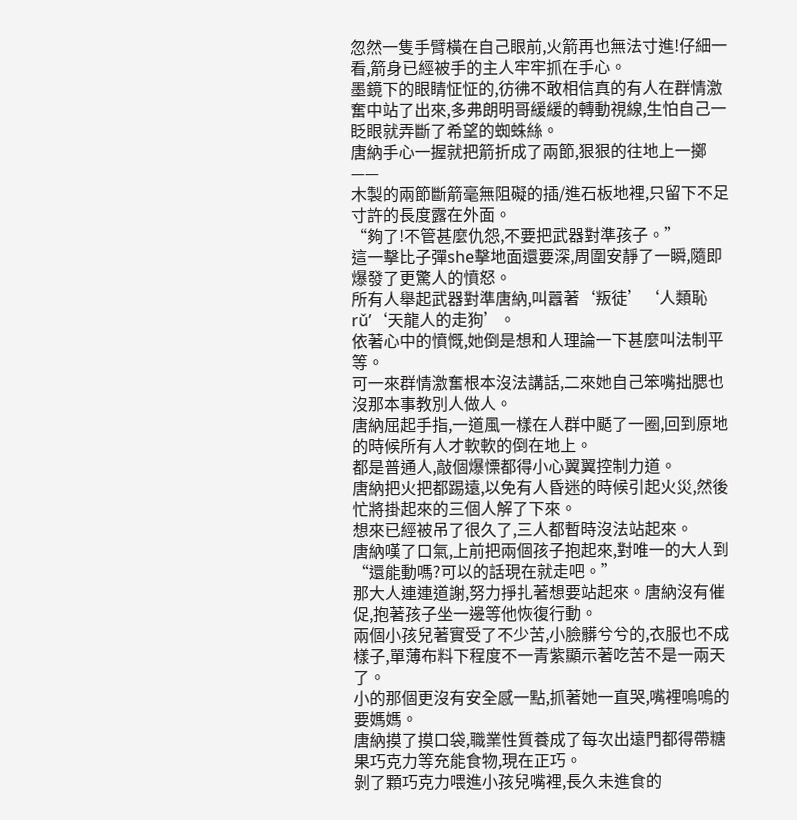忽然一隻手臂橫在自己眼前,火箭再也無法寸進!仔細一看,箭身已經被手的主人牢牢抓在手心。
墨鏡下的眼睛怔怔的,彷彿不敢相信真的有人在群情激奮中站了出來,多弗朗明哥緩緩的轉動視線,生怕自己一眨眼就弄斷了希望的蜘蛛絲。
唐納手心一握就把箭折成了兩節,狠狠的往地上一擲——
木製的兩節斷箭毫無阻礙的插/進石板地裡,只留下不足寸許的長度露在外面。
“夠了!不管甚麼仇怨,不要把武器對準孩子。”
這一擊比子彈she擊地面還要深,周圍安靜了一瞬,隨即爆發了更驚人的憤怒。
所有人舉起武器對準唐納,叫囂著‘叛徒’‘人類恥rǔ’‘天龍人的走狗’。
依著心中的憤慨,她倒是想和人理論一下甚麼叫法制平等。
可一來群情激奮根本沒法講話,二來她自己笨嘴拙腮也沒那本事教別人做人。
唐納屈起手指,一道風一樣在人群中颳了一圈,回到原地的時候所有人才軟軟的倒在地上。
都是普通人,敲個爆慄都得小心翼翼控制力道。
唐納把火把都踢遠,以免有人昏迷的時候引起火災,然後忙將掛起來的三個人解了下來。
想來已經被吊了很久了,三人都暫時沒法站起來。
唐納嘆了口氣,上前把兩個孩子抱起來,對唯一的大人到“還能動嗎?可以的話現在就走吧。”
那大人連連道謝,努力掙扎著想要站起來。唐納沒有催促,抱著孩子坐一邊等他恢復行動。
兩個小孩兒著實受了不少苦,小臉髒兮兮的,衣服也不成樣子,單薄布料下程度不一青紫顯示著吃苦不是一兩天了。
小的那個更沒有安全感一點,抓著她一直哭,嘴裡嗚嗚的要媽媽。
唐納摸了摸口袋,職業性質養成了每次出遠門都得帶糖果巧克力等充能食物,現在正巧。
剝了顆巧克力喂進小孩兒嘴裡,長久未進食的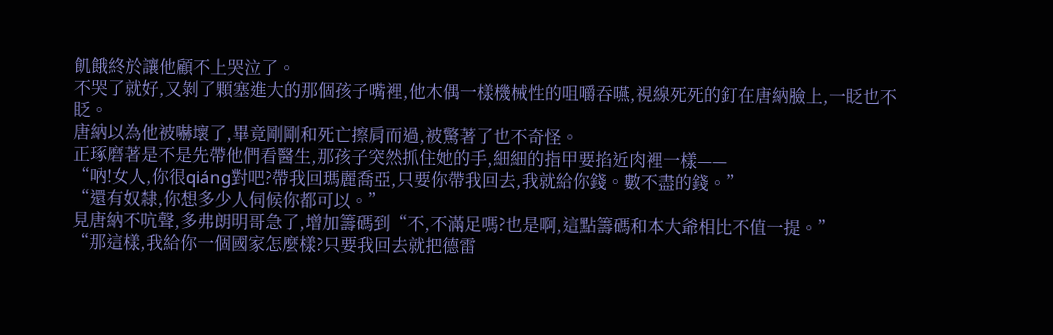飢餓終於讓他顧不上哭泣了。
不哭了就好,又剝了顆塞進大的那個孩子嘴裡,他木偶一樣機械性的咀嚼吞嚥,視線死死的釘在唐納臉上,一眨也不眨。
唐納以為他被嚇壞了,畢竟剛剛和死亡擦肩而過,被驚著了也不奇怪。
正琢磨著是不是先帶他們看醫生,那孩子突然抓住她的手,細細的指甲要掐近肉裡一樣——
“吶!女人,你很qiáng對吧?帶我回瑪麗喬亞,只要你帶我回去,我就給你錢。數不盡的錢。”
“還有奴隸,你想多少人伺候你都可以。”
見唐納不吭聲,多弗朗明哥急了,增加籌碼到“不,不滿足嗎?也是啊,這點籌碼和本大爺相比不值一提。”
“那這樣,我給你一個國家怎麼樣?只要我回去就把德雷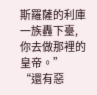斯羅薩的利庫一族轟下臺,你去做那裡的皇帝。”
“還有惡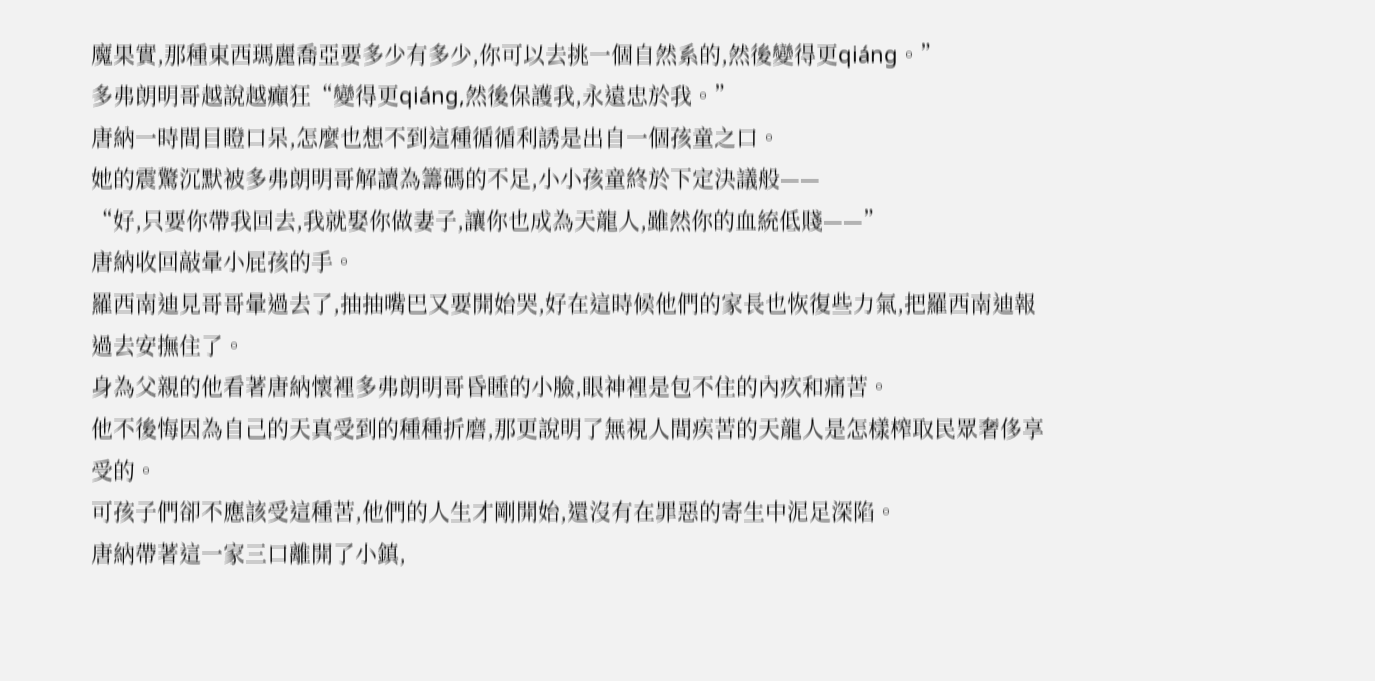魔果實,那種東西瑪麗喬亞要多少有多少,你可以去挑一個自然系的,然後變得更qiáng。”
多弗朗明哥越說越癲狂“變得更qiáng,然後保護我,永遠忠於我。”
唐納一時間目瞪口呆,怎麼也想不到這種循循利誘是出自一個孩童之口。
她的震驚沉默被多弗朗明哥解讀為籌碼的不足,小小孩童終於下定決議般——
“好,只要你帶我回去,我就娶你做妻子,讓你也成為天龍人,雖然你的血統低賤——”
唐納收回敲暈小屁孩的手。
羅西南迪見哥哥暈過去了,抽抽嘴巴又要開始哭,好在這時候他們的家長也恢復些力氣,把羅西南迪報過去安撫住了。
身為父親的他看著唐納懷裡多弗朗明哥昏睡的小臉,眼神裡是包不住的內疚和痛苦。
他不後悔因為自己的天真受到的種種折磨,那更說明了無視人間疾苦的天龍人是怎樣榨取民眾奢侈享受的。
可孩子們卻不應該受這種苦,他們的人生才剛開始,還沒有在罪惡的寄生中泥足深陷。
唐納帶著這一家三口離開了小鎮,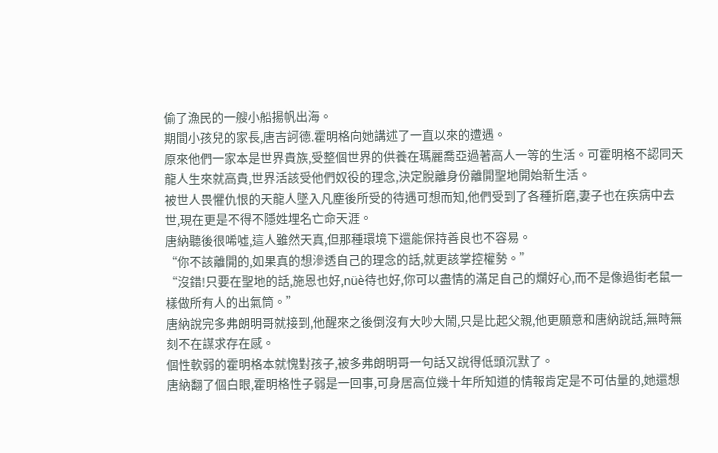偷了漁民的一艘小船揚帆出海。
期間小孩兒的家長,唐吉訶德.霍明格向她講述了一直以來的遭遇。
原來他們一家本是世界貴族,受整個世界的供養在瑪麗喬亞過著高人一等的生活。可霍明格不認同天龍人生來就高貴,世界活該受他們奴役的理念,決定脫離身份離開聖地開始新生活。
被世人畏懼仇恨的天龍人墜入凡塵後所受的待遇可想而知,他們受到了各種折磨,妻子也在疾病中去世,現在更是不得不隱姓埋名亡命天涯。
唐納聽後很唏噓,這人雖然天真,但那種環境下還能保持善良也不容易。
“你不該離開的,如果真的想滲透自己的理念的話,就更該掌控權勢。”
“沒錯!只要在聖地的話,施恩也好,nüè待也好,你可以盡情的滿足自己的爛好心,而不是像過街老鼠一樣做所有人的出氣筒。”
唐納說完多弗朗明哥就接到,他醒來之後倒沒有大吵大鬧,只是比起父親,他更願意和唐納說話,無時無刻不在謀求存在感。
個性軟弱的霍明格本就愧對孩子,被多弗朗明哥一句話又說得低頭沉默了。
唐納翻了個白眼,霍明格性子弱是一回事,可身居高位幾十年所知道的情報肯定是不可估量的,她還想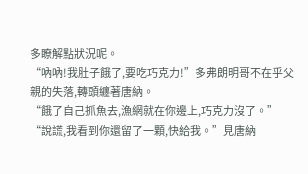多瞭解點狀況呢。
“吶吶!我肚子餓了,要吃巧克力!”多弗朗明哥不在乎父親的失落,轉頭纏著唐納。
“餓了自己抓魚去,漁網就在你邊上,巧克力沒了。”
“說謊,我看到你還留了一顆,快給我。”見唐納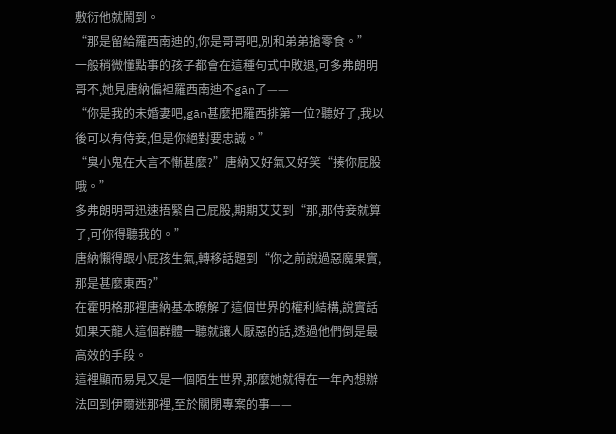敷衍他就鬧到。
“那是留給羅西南迪的,你是哥哥吧,別和弟弟搶零食。”
一般稍微懂點事的孩子都會在這種句式中敗退,可多弗朗明哥不,她見唐納偏袒羅西南迪不gān了——
“你是我的未婚妻吧,gān甚麼把羅西排第一位?聽好了,我以後可以有侍妾,但是你絕對要忠誠。”
“臭小鬼在大言不慚甚麼?”唐納又好氣又好笑“揍你屁股哦。”
多弗朗明哥迅速捂緊自己屁股,期期艾艾到“那,那侍妾就算了,可你得聽我的。”
唐納懶得跟小屁孩生氣,轉移話題到“你之前說過惡魔果實,那是甚麼東西?”
在霍明格那裡唐納基本瞭解了這個世界的權利結構,說實話如果天龍人這個群體一聽就讓人厭惡的話,透過他們倒是最高效的手段。
這裡顯而易見又是一個陌生世界,那麼她就得在一年內想辦法回到伊爾迷那裡,至於關閉專案的事——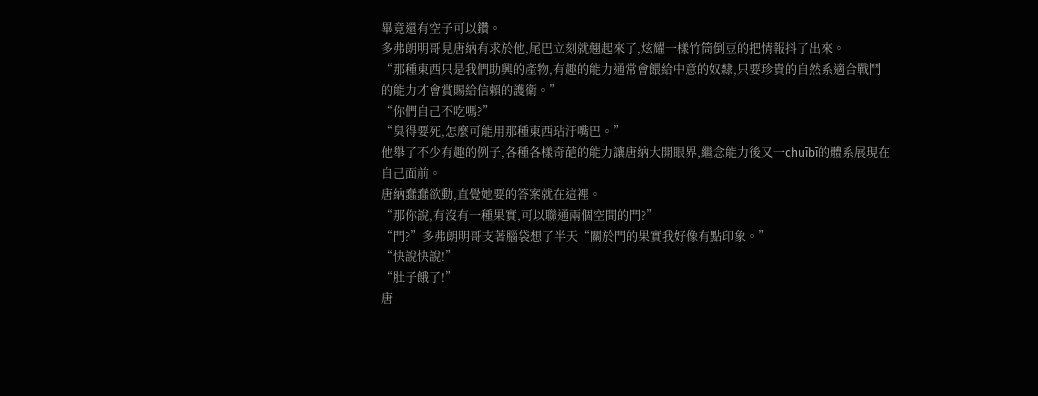畢竟還有空子可以鑽。
多弗朗明哥見唐納有求於他,尾巴立刻就翹起來了,炫耀一樣竹筒倒豆的把情報抖了出來。
“那種東西只是我們助興的產物,有趣的能力通常會餵給中意的奴隸,只要珍貴的自然系適合戰鬥的能力才會賞賜給信賴的護衛。”
“你們自己不吃嗎?”
“臭得要死,怎麼可能用那種東西玷汙嘴巴。”
他舉了不少有趣的例子,各種各樣奇葩的能力讓唐納大開眼界,繼念能力後又一chuībī的體系展現在自己面前。
唐納蠢蠢欲動,直覺她要的答案就在這裡。
“那你說,有沒有一種果實,可以聯通兩個空間的門?”
“門?”多弗朗明哥支著腦袋想了半天“關於門的果實我好像有點印象。”
“快說快說!”
“肚子餓了!”
唐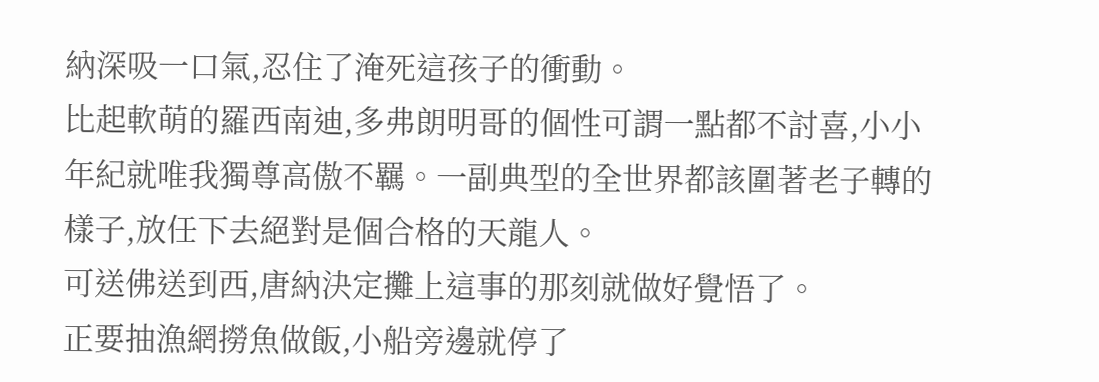納深吸一口氣,忍住了淹死這孩子的衝動。
比起軟萌的羅西南迪,多弗朗明哥的個性可謂一點都不討喜,小小年紀就唯我獨尊高傲不羈。一副典型的全世界都該圍著老子轉的樣子,放任下去絕對是個合格的天龍人。
可送佛送到西,唐納決定攤上這事的那刻就做好覺悟了。
正要抽漁網撈魚做飯,小船旁邊就停了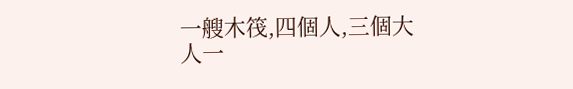一艘木筏,四個人,三個大人一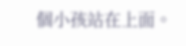個小孩站在上面。